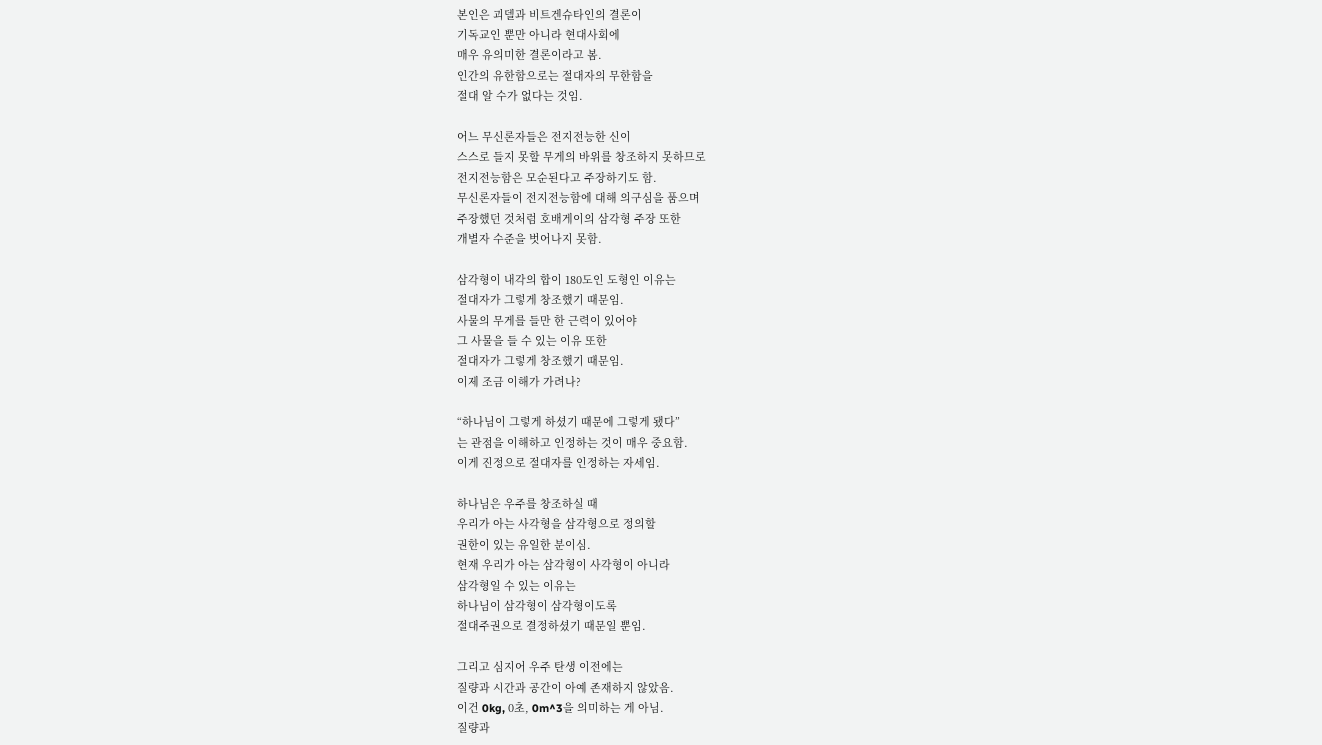본인은 괴델과 비트겐슈타인의 결론이
기독교인 뿐만 아니라 현대사회에
매우 유의미한 결론이라고 봄.
인간의 유한함으로는 절대자의 무한함을
절대 알 수가 없다는 것임.

어느 무신론자들은 전지전능한 신이
스스로 들지 못할 무게의 바위를 창조하지 못하므로
전지전능함은 모순된다고 주장하기도 함.
무신론자들이 전지전능함에 대해 의구심을 품으며
주장했던 것처럼 호배게이의 삼각형 주장 또한
개별자 수준을 벗어나지 못함.

삼각형이 내각의 합이 180도인 도형인 이유는
절대자가 그렇게 창조했기 때문임.
사물의 무게를 들만 한 근력이 있어야
그 사물을 들 수 있는 이유 또한
절대자가 그렇게 창조했기 때문임.
이제 조금 이해가 가려나?

“하나님이 그렇게 하셨기 때문에 그렇게 됐다”
는 관점을 이해하고 인정하는 것이 매우 중요함.
이게 진정으로 절대자를 인정하는 자세임.

하나님은 우주를 창조하실 때
우리가 아는 사각형을 삼각형으로 정의할
권한이 있는 유일한 분이심.
현재 우리가 아는 삼각형이 사각형이 아니라
삼각형일 수 있는 이유는
하나님이 삼각형이 삼각형이도록
절대주권으로 결정하셨기 때문일 뿐임.

그리고 심지어 우주 탄생 이전에는
질량과 시간과 공간이 아예 존재하지 않았음.
이건 0kg, 0초, 0m^3을 의미하는 게 아님.
질량과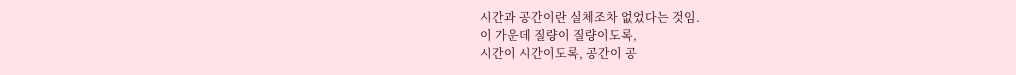시간과 공간이란 실체조차 없었다는 것임.
이 가운데 질량이 질량이도록,
시간이 시간이도록, 공간이 공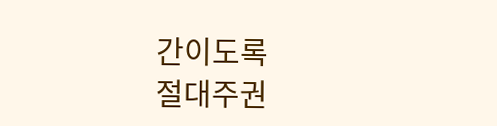간이도록
절대주권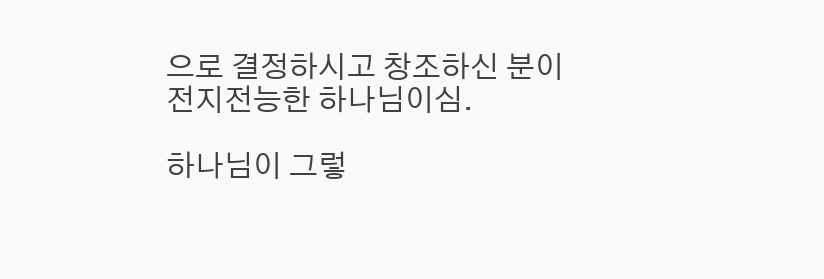으로 결정하시고 창조하신 분이
전지전능한 하나님이심.

하나님이 그렇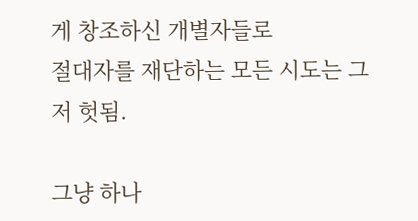게 창조하신 개별자들로
절대자를 재단하는 모든 시도는 그저 헛됨.

그냥 하나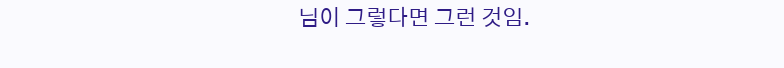님이 그렇다면 그런 것임.